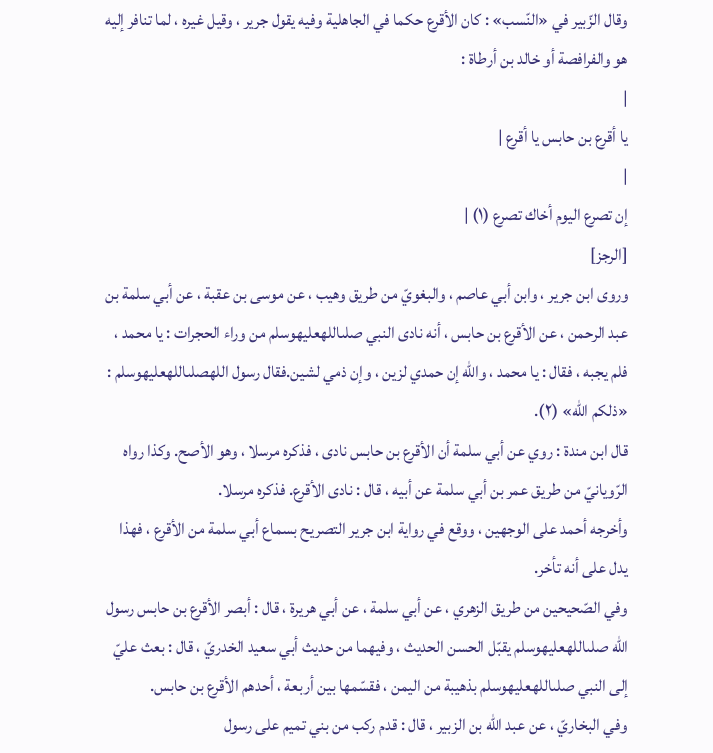وقال الزّبير في «النّسب» : كان الأقرع حكما في الجاهلية وفيه يقول جرير ، وقيل غيره ، لما تنافر إليه هو والفرافصة أو خالد بن أرطاة :
|
يا أقرع بن حابس يا أقرع |
|
إن تصرع اليوم أخاك تصرع (١) |
[الرجز]
وروى ابن جرير ، وابن أبي عاصم ، والبغويّ من طريق وهيب ، عن موسى بن عقبة ، عن أبي سلمة بن عبد الرحمن ، عن الأقرع بن حابس ، أنه نادى النبي صلىاللهعليهوسلم من وراء الحجرات : يا محمد ، فلم يجبه ، فقال : يا محمد ، والله إن حمدي لزين ، وإن ذمي لشين.فقال رسول اللهصلىاللهعليهوسلم : «ذلكم الله» (٢).
قال ابن مندة : روي عن أبي سلمة أن الأقرع بن حابس نادى ، فذكره مرسلا ، وهو الأصح. وكذا رواه الرّويانيّ من طريق عمر بن أبي سلمة عن أبيه ، قال : نادى الأقرع. فذكره مرسلا.
وأخرجه أحمد على الوجهين ، ووقع في رواية ابن جرير التصريح بسماع أبي سلمة من الأقرع ، فهذا يدل على أنه تأخر.
وفي الصّحيحين من طريق الزهري ، عن أبي سلمة ، عن أبي هريرة ، قال : أبصر الأقرع بن حابس رسول الله صلىاللهعليهوسلم يقبّل الحسن الحديث ، وفيهما من حديث أبي سعيد الخدريّ ، قال : بعث عليّ إلى النبي صلىاللهعليهوسلم بذهيبة من اليمن ، فقسّمها بين أربعة ، أحدهم الأقرع بن حابس.
وفي البخاريّ ، عن عبد الله بن الزبير ، قال : قدم ركب من بني تميم على رسول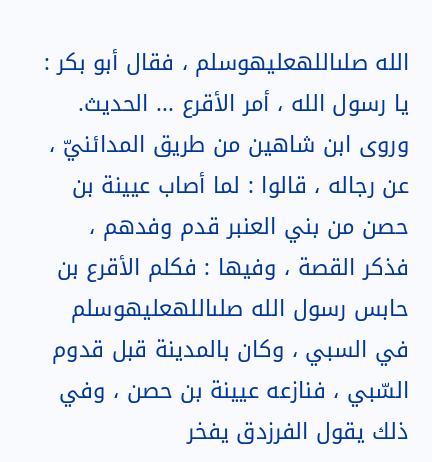الله صلىاللهعليهوسلم ، فقال أبو بكر : يا رسول الله ، أمر الأقرع ... الحديث.
وروى ابن شاهين من طريق المدائنيّ ، عن رجاله ، قالوا : لما أصاب عيينة بن حصن من بني العنبر قدم وفدهم ، فذكر القصة ، وفيها : فكلم الأقرع بن حابس رسول الله صلىاللهعليهوسلم في السبي ، وكان بالمدينة قبل قدوم السّبي ، فنازعه عيينة بن حصن ، وفي ذلك يقول الفرزدق يفخر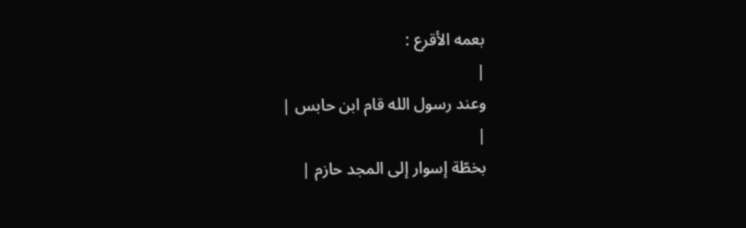بعمه الأقرع :
|
وعند رسول الله قام ابن حابس |
|
بخطّة إسوار إلى المجد حازم |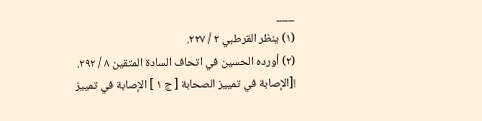___
(١) ينظر القرطبي ٢ / ٢٢٧.
(٢) أورده الحسين في اتحاف السادة المتقين ٨ / ٢٩٢.
![الإصابة في تمييز الصحابة [ ج ١ ] الإصابة في تمييز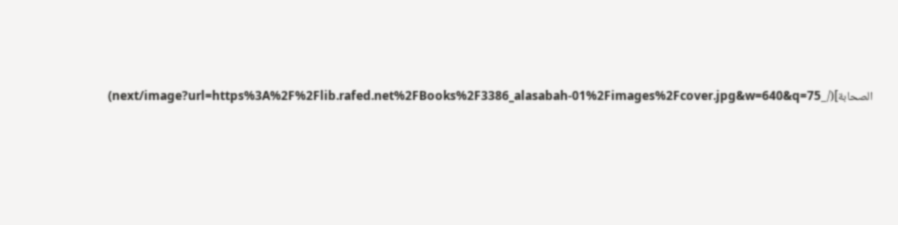الصحابة](/_next/image?url=https%3A%2F%2Flib.rafed.net%2FBooks%2F3386_alasabah-01%2Fimages%2Fcover.jpg&w=640&q=75)